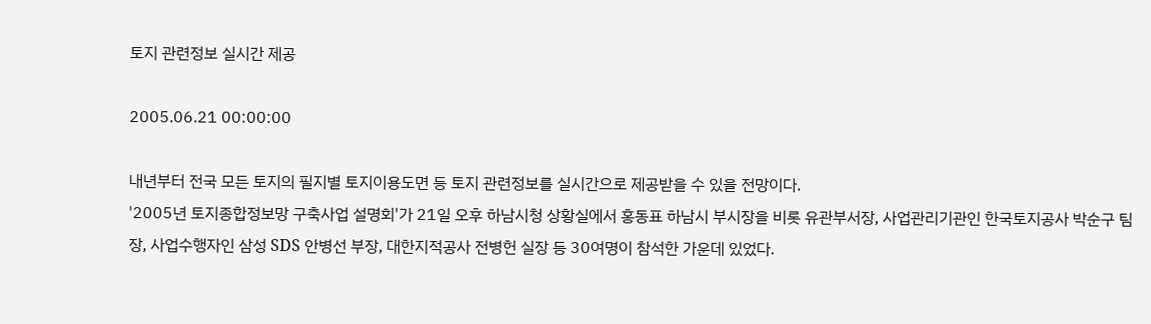토지 관련정보 실시간 제공

2005.06.21 00:00:00

내년부터 전국 모든 토지의 필지별 토지이용도면 등 토지 관련정보를 실시간으로 제공받을 수 있을 전망이다.
'2005년 토지종합정보망 구축사업 설명회'가 21일 오후 하남시청 상황실에서 홍동표 하남시 부시장을 비롯 유관부서장, 사업관리기관인 한국토지공사 박순구 팀장, 사업수행자인 삼성 SDS 안병선 부장, 대한지적공사 전병헌 실장 등 30여명이 참석한 가운데 있었다.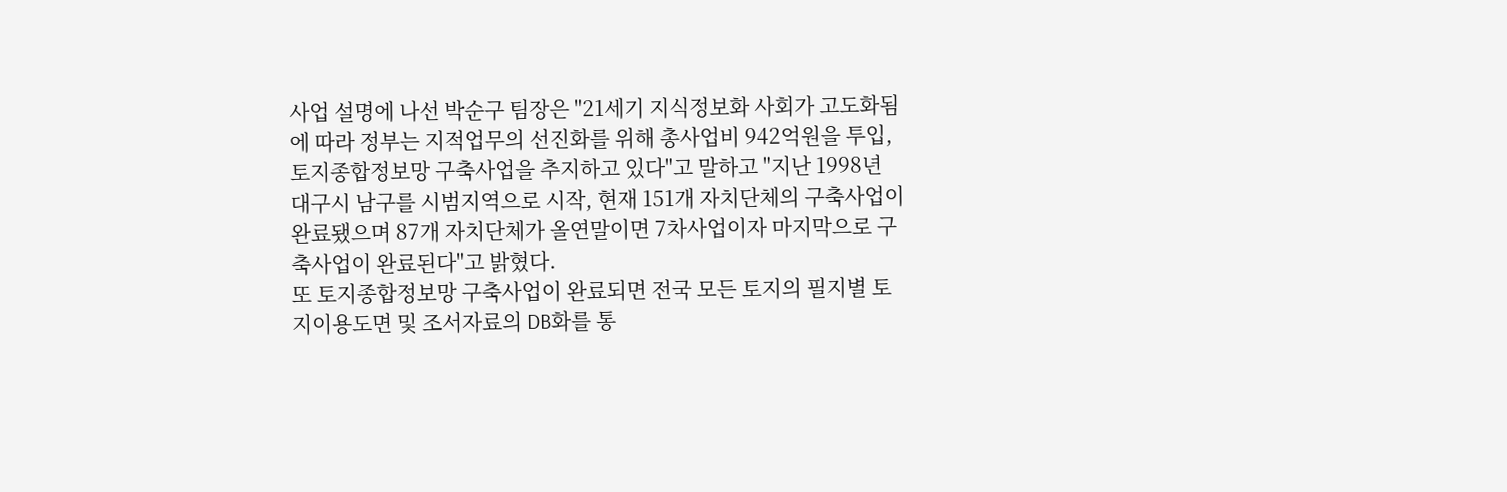사업 설명에 나선 박순구 팀장은 "21세기 지식정보화 사회가 고도화됨에 따라 정부는 지적업무의 선진화를 위해 총사업비 942억원을 투입, 토지종합정보망 구축사업을 추지하고 있다"고 말하고 "지난 1998년 대구시 남구를 시범지역으로 시작, 현재 151개 자치단체의 구축사업이 완료됐으며 87개 자치단체가 올연말이면 7차사업이자 마지막으로 구축사업이 완료된다"고 밝혔다.
또 토지종합정보망 구축사업이 완료되면 전국 모든 토지의 필지별 토지이용도면 및 조서자료의 DB화를 통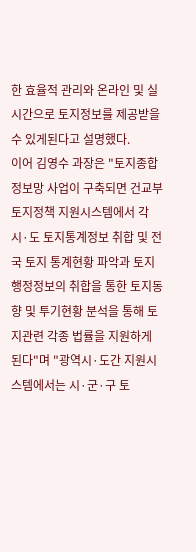한 효율적 관리와 온라인 및 실시간으로 토지정보를 제공받을 수 있게된다고 설명했다.
이어 김영수 과장은 "토지종합정보망 사업이 구축되면 건교부 토지정책 지원시스템에서 각 시·도 토지통계정보 취합 및 전국 토지 통계현황 파악과 토지행정정보의 취합을 통한 토지동향 및 투기현황 분석을 통해 토지관련 각종 법률을 지원하게 된다"며 "광역시·도간 지원시스템에서는 시·군·구 토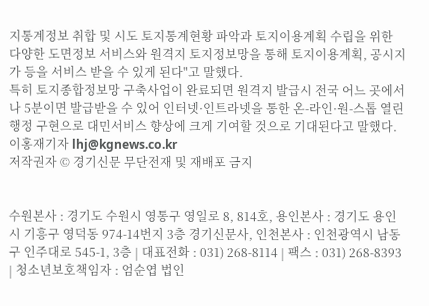지통계정보 취합 및 시도 토지통계현황 파악과 토지이용계획 수립을 위한 다양한 도면정보 서비스와 원격지 토지정보망을 통해 토지이용계획, 공시지가 등을 서비스 받을 수 있게 된다"고 말했다.
특히 토지종합정보망 구축사업이 완료되면 원격지 발급시 전국 어느 곳에서나 5분이면 발급받을 수 있어 인터넷·인트라넷을 통한 온-라인·원-스톱 열린행정 구현으로 대민서비스 향상에 크게 기여할 것으로 기대된다고 말했다.
이홍재기자 lhj@kgnews.co.kr
저작권자 © 경기신문 무단전재 및 재배포 금지


수원본사 : 경기도 수원시 영통구 영일로 8, 814호, 용인본사 : 경기도 용인시 기흥구 영덕동 974-14번지 3층 경기신문사, 인천본사 : 인천광역시 남동구 인주대로 545-1, 3층 | 대표전화 : 031) 268-8114 | 팩스 : 031) 268-8393 | 청소년보호책임자 : 엄순엽 법인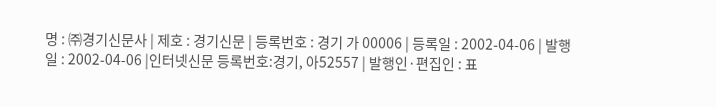명 : ㈜경기신문사 | 제호 : 경기신문 | 등록번호 : 경기 가 00006 | 등록일 : 2002-04-06 | 발행일 : 2002-04-06 |인터넷신문 등록번호:경기, 아52557 | 발행인·편집인 : 표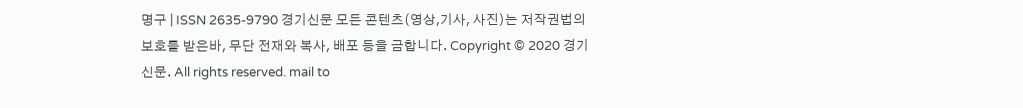명구 | ISSN 2635-9790 경기신문 모든 콘텐츠(영상,기사, 사진)는 저작권법의 보호를 받은바, 무단 전재와 복사, 배포 등을 금합니다. Copyright © 2020 경기신문. All rights reserved. mail to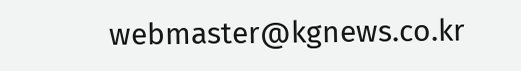webmaster@kgnews.co.kr